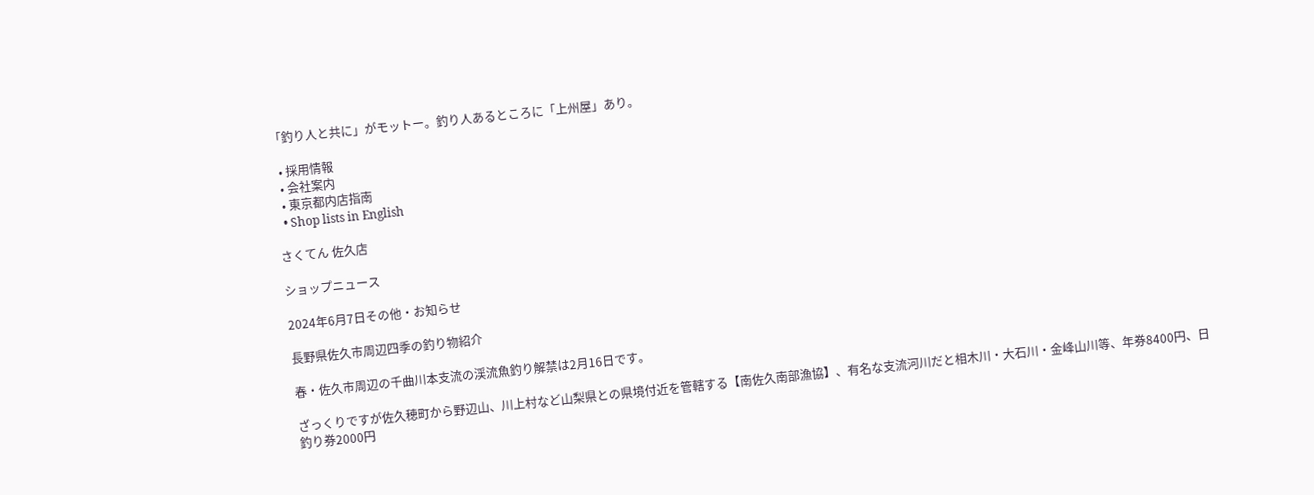「釣り人と共に」がモットー。釣り人あるところに「上州屋」あり。

  • 採用情報
  • 会社案内
  • 東京都内店指南
  • Shop lists in English

さくてん 佐久店

ショップニュース

2024年6月7日その他・お知らせ

長野県佐久市周辺四季の釣り物紹介

春・佐久市周辺の千曲川本支流の渓流魚釣り解禁は2月16日です。

ざっくりですが佐久穂町から野辺山、川上村など山梨県との県境付近を管轄する【南佐久南部漁協】、有名な支流河川だと相木川・大石川・金峰山川等、年券8400円、日釣り券2000円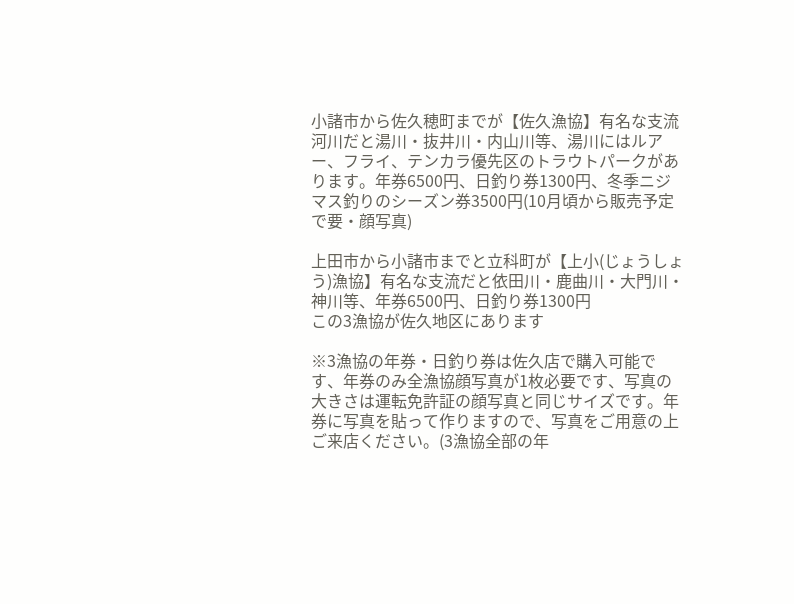小諸市から佐久穂町までが【佐久漁協】有名な支流河川だと湯川・抜井川・内山川等、湯川にはルアー、フライ、テンカラ優先区のトラウトパークがあります。年券6500円、日釣り券1300円、冬季ニジマス釣りのシーズン券3500円(10月頃から販売予定で要・顔写真)

上田市から小諸市までと立科町が【上小(じょうしょう)漁協】有名な支流だと依田川・鹿曲川・大門川・神川等、年券6500円、日釣り券1300円
この3漁協が佐久地区にあります

※3漁協の年券・日釣り券は佐久店で購入可能です、年券のみ全漁協顔写真が1枚必要です、写真の大きさは運転免許証の顔写真と同じサイズです。年券に写真を貼って作りますので、写真をご用意の上ご来店ください。(3漁協全部の年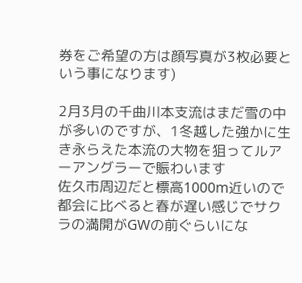券をご希望の方は顔写真が3枚必要という事になります)

2月3月の千曲川本支流はまだ雪の中が多いのですが、1冬越した強かに生き永らえた本流の大物を狙ってルアーアングラーで賑わいます
佐久市周辺だと標高1000m近いので都会に比べると春が遅い感じでサクラの満開がGWの前ぐらいにな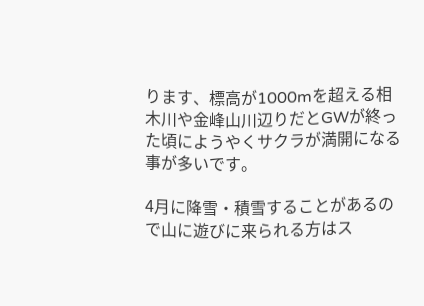ります、標高が1000mを超える相木川や金峰山川辺りだとGWが終った頃にようやくサクラが満開になる事が多いです。

4月に降雪・積雪することがあるので山に遊びに来られる方はス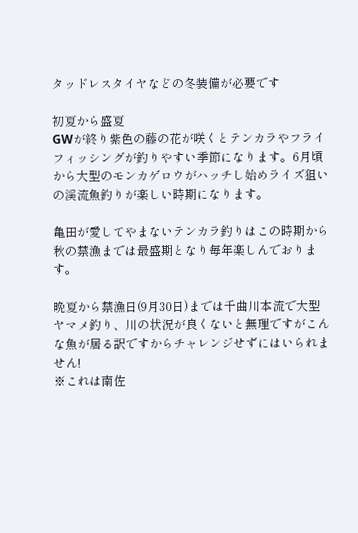タッドレスタイヤなどの冬装備が必要です

初夏から盛夏
GWが終り紫色の藤の花が咲くとテンカラやフライフィッシングが釣りやすい季節になります。6月頃から大型のモンカゲロウがハッチし始めライズ狙いの渓流魚釣りが楽しい時期になります。

亀田が愛してやまないテンカラ釣りはこの時期から秋の禁漁までは最盛期となり毎年楽しんでおります。

晩夏から禁漁日(9月30日)までは千曲川本流で大型ヤマメ釣り、川の状況が良くないと無理ですがこんな魚が居る訳ですからチャレンジせずにはいられません!
※これは南佐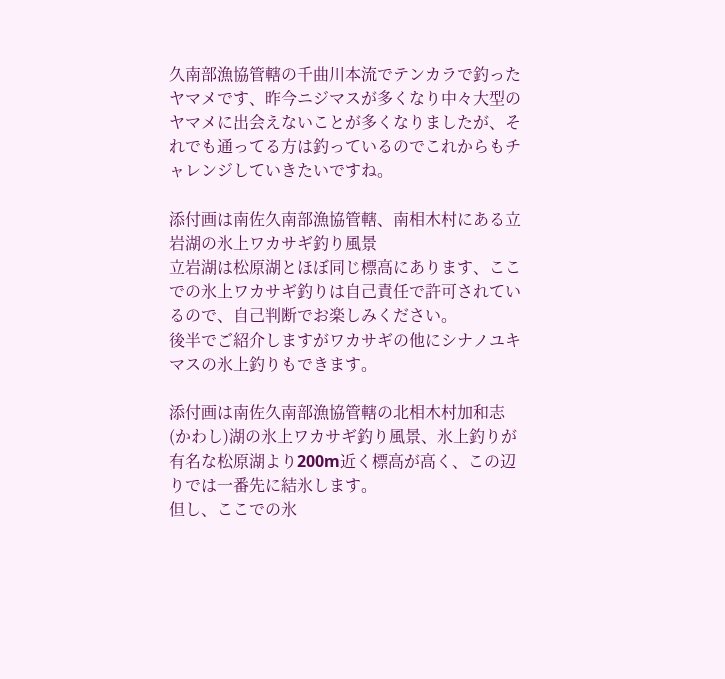久南部漁協管轄の千曲川本流でテンカラで釣ったヤマメです、昨今ニジマスが多くなり中々大型のヤマメに出会えないことが多くなりましたが、それでも通ってる方は釣っているのでこれからもチャレンジしていきたいですね。

添付画は南佐久南部漁協管轄、南相木村にある立岩湖の氷上ワカサギ釣り風景
立岩湖は松原湖とほぼ同じ標高にあります、ここでの氷上ワカサギ釣りは自己責任で許可されているので、自己判断でお楽しみください。
後半でご紹介しますがワカサギの他にシナノユキマスの氷上釣りもできます。

添付画は南佐久南部漁協管轄の北相木村加和志(かわし)湖の氷上ワカサギ釣り風景、氷上釣りが有名な松原湖より200m近く標高が高く、この辺りでは一番先に結氷します。
但し、ここでの氷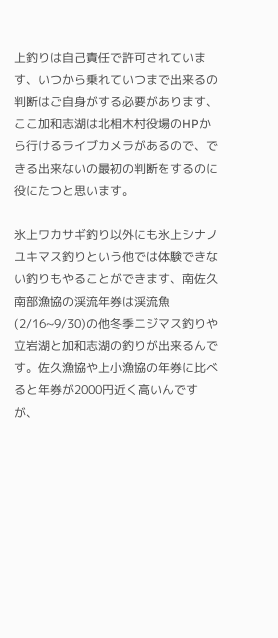上釣りは自己責任で許可されています、いつから乗れていつまで出来るの判断はご自身がする必要があります、ここ加和志湖は北相木村役場のHPから行けるライブカメラがあるので、できる出来ないの最初の判断をするのに役にたつと思います。

氷上ワカサギ釣り以外にも氷上シナノユキマス釣りという他では体験できない釣りもやることができます、南佐久南部漁協の渓流年券は渓流魚(2/16~9/30)の他冬季ニジマス釣りや立岩湖と加和志湖の釣りが出来るんです。佐久漁協や上小漁協の年券に比べると年券が2000円近く高いんですが、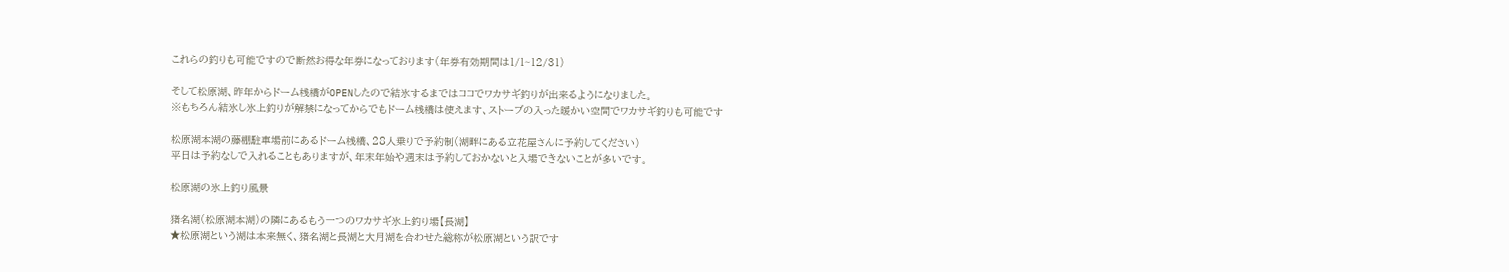これらの釣りも可能ですので断然お得な年券になっております(年券有効期間は1/1~12/31)

そして松原湖、昨年からドーム桟橋がOPENしたので結氷するまではココでワカサギ釣りが出来るようになりました。
※もちろん結氷し氷上釣りが解禁になってからでもドーム桟橋は使えます、ストーブの入った暖かい空間でワカサギ釣りも可能です

松原湖本湖の藤棚駐車場前にあるドーム桟橋、28人乗りで予約制(湖畔にある立花屋さんに予約してください)
平日は予約なしで入れることもありますが、年末年始や週末は予約しておかないと入場できないことが多いです。

松原湖の氷上釣り風景

猪名湖(松原湖本湖)の隣にあるもう一つのワカサギ氷上釣り場【長湖】
★松原湖という湖は本来無く、猪名湖と長湖と大月湖を合わせた総称が松原湖という訳です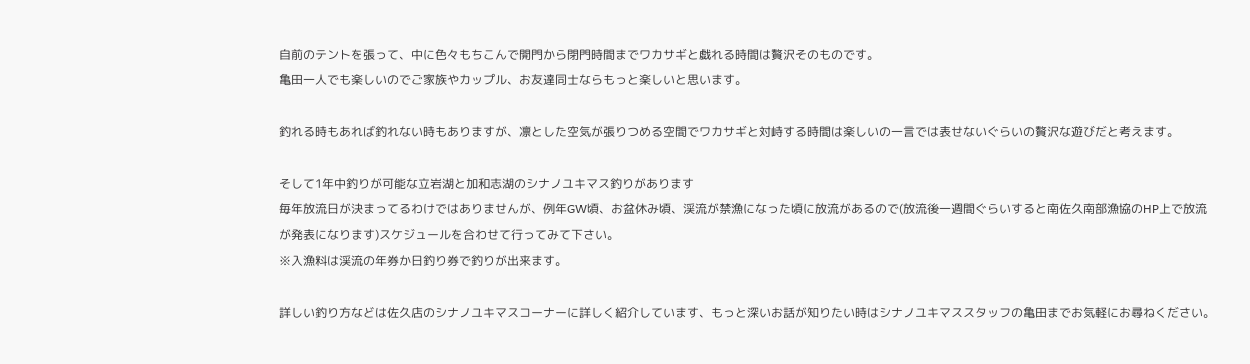自前のテントを張って、中に色々もちこんで開門から閉門時間までワカサギと戯れる時間は贅沢そのものです。
亀田一人でも楽しいのでご家族やカップル、お友達同士ならもっと楽しいと思います。

釣れる時もあれば釣れない時もありますが、凛とした空気が張りつめる空間でワカサギと対峙する時間は楽しいの一言では表せないぐらいの贅沢な遊びだと考えます。

そして1年中釣りが可能な立岩湖と加和志湖のシナノユキマス釣りがあります
毎年放流日が決まってるわけではありませんが、例年GW頃、お盆休み頃、渓流が禁漁になった頃に放流があるので(放流後一週間ぐらいすると南佐久南部漁協のHP上で放流が発表になります)スケジュールを合わせて行ってみて下さい。
※入漁料は渓流の年券か日釣り券で釣りが出来ます。

詳しい釣り方などは佐久店のシナノユキマスコーナーに詳しく紹介しています、もっと深いお話が知りたい時はシナノユキマススタッフの亀田までお気軽にお尋ねください。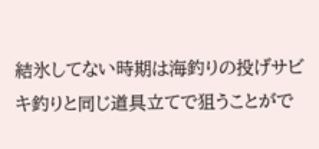結氷してない時期は海釣りの投げサビキ釣りと同じ道具立てで狙うことがで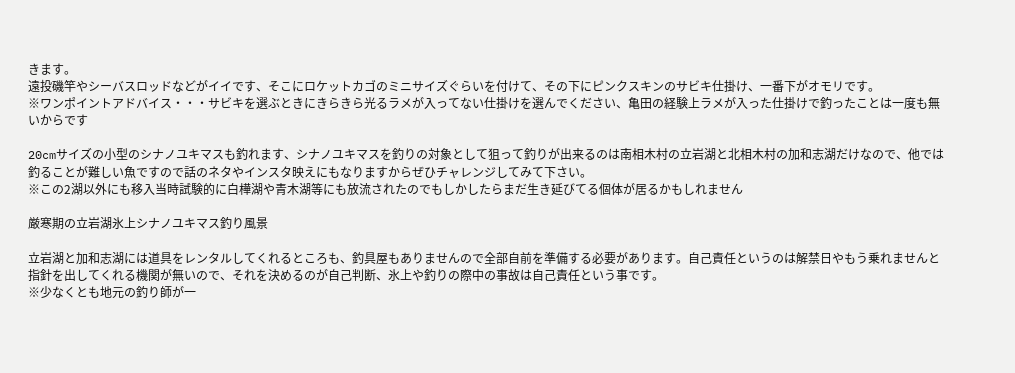きます。
遠投磯竿やシーバスロッドなどがイイです、そこにロケットカゴのミニサイズぐらいを付けて、その下にピンクスキンのサビキ仕掛け、一番下がオモリです。
※ワンポイントアドバイス・・・サビキを選ぶときにきらきら光るラメが入ってない仕掛けを選んでください、亀田の経験上ラメが入った仕掛けで釣ったことは一度も無いからです

20cmサイズの小型のシナノユキマスも釣れます、シナノユキマスを釣りの対象として狙って釣りが出来るのは南相木村の立岩湖と北相木村の加和志湖だけなので、他では釣ることが難しい魚ですので話のネタやインスタ映えにもなりますからぜひチャレンジしてみて下さい。
※この2湖以外にも移入当時試験的に白樺湖や青木湖等にも放流されたのでもしかしたらまだ生き延びてる個体が居るかもしれません

厳寒期の立岩湖氷上シナノユキマス釣り風景

立岩湖と加和志湖には道具をレンタルしてくれるところも、釣具屋もありませんので全部自前を準備する必要があります。自己責任というのは解禁日やもう乗れませんと指針を出してくれる機関が無いので、それを決めるのが自己判断、氷上や釣りの際中の事故は自己責任という事です。
※少なくとも地元の釣り師が一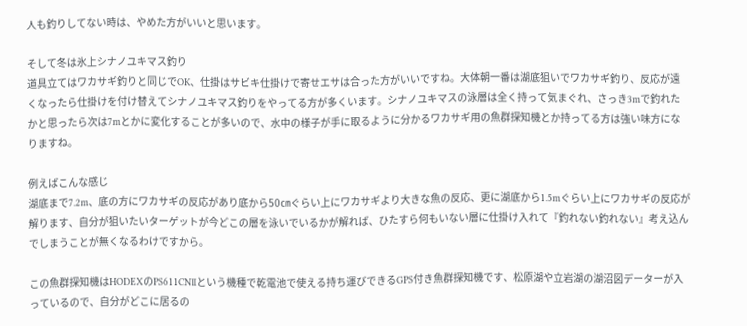人も釣りしてない時は、やめた方がいいと思います。

そして冬は氷上シナノユキマス釣り
道具立てはワカサギ釣りと同じでOK、仕掛はサビキ仕掛けで寄せエサは合った方がいいですね。大体朝一番は湖底狙いでワカサギ釣り、反応が遠くなったら仕掛けを付け替えてシナノユキマス釣りをやってる方が多くいます。シナノユキマスの泳層は全く持って気まぐれ、さっき3mで釣れたかと思ったら次は7mとかに変化することが多いので、水中の様子が手に取るように分かるワカサギ用の魚群探知機とか持ってる方は強い味方になりますね。

例えばこんな感じ
湖底まで7.2m、底の方にワカサギの反応があり底から50㎝ぐらい上にワカサギより大きな魚の反応、更に湖底から1.5mぐらい上にワカサギの反応が解ります、自分が狙いたいターゲットが今どこの層を泳いでいるかが解れば、ひたすら何もいない層に仕掛け入れて『釣れない釣れない』考え込んでしまうことが無くなるわけですから。

この魚群探知機はHODEXのPS611CNⅡという機種で乾電池で使える持ち運びできるGPS付き魚群探知機です、松原湖や立岩湖の湖沼図データーが入っているので、自分がどこに居るの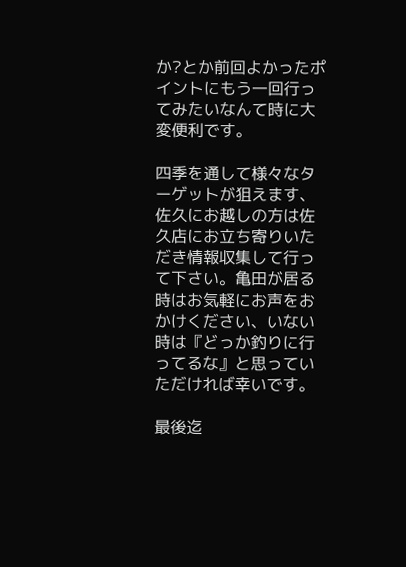か?とか前回よかったポイントにもう一回行ってみたいなんて時に大変便利です。

四季を通して様々なターゲットが狙えます、佐久にお越しの方は佐久店にお立ち寄りいただき情報収集して行って下さい。亀田が居る時はお気軽にお声をおかけください、いない時は『どっか釣りに行ってるな』と思っていただければ幸いです。

最後迄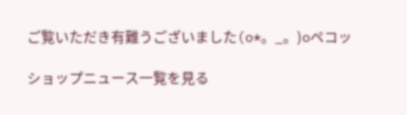ご覧いただき有難うございました(o*。_。)oペコッ

ショップニュース一覧を見る